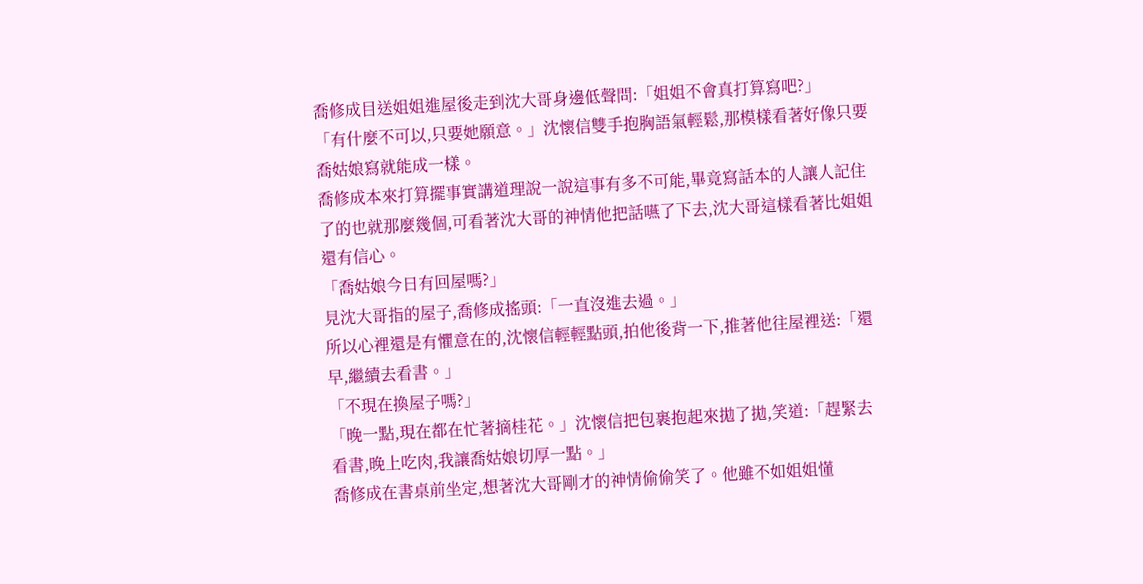喬修成目送姐姐進屋後走到沈大哥身邊低聲問:「姐姐不會真打算寫吧?」
「有什麼不可以,只要她願意。」沈懷信雙手抱胸語氣輕鬆,那模樣看著好像只要喬姑娘寫就能成一樣。
喬修成本來打算擺事實講道理說一說這事有多不可能,畢竟寫話本的人讓人記住了的也就那麼幾個,可看著沈大哥的神情他把話嚥了下去,沈大哥這樣看著比姐姐還有信心。
「喬姑娘今日有回屋嗎?」
見沈大哥指的屋子,喬修成搖頭:「一直沒進去過。」
所以心裡還是有懼意在的,沈懷信輕輕點頭,拍他後背一下,推著他往屋裡送:「還早,繼續去看書。」
「不現在換屋子嗎?」
「晚一點,現在都在忙著摘桂花。」沈懷信把包裹抱起來拋了拋,笑道:「趕緊去看書,晚上吃肉,我讓喬姑娘切厚一點。」
喬修成在書桌前坐定,想著沈大哥剛才的神情偷偷笑了。他雖不如姐姐懂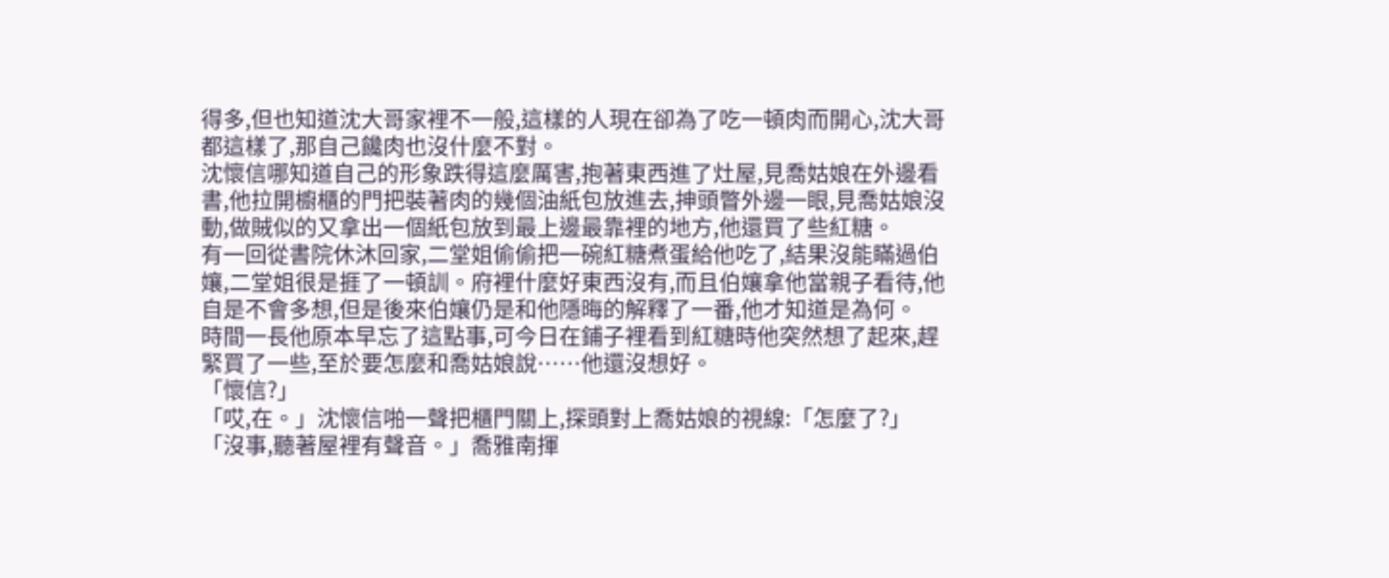得多,但也知道沈大哥家裡不一般,這樣的人現在卻為了吃一頓肉而開心,沈大哥都這樣了,那自己饞肉也沒什麼不對。
沈懷信哪知道自己的形象跌得這麼厲害,抱著東西進了灶屋,見喬姑娘在外邊看書,他拉開櫥櫃的門把裝著肉的幾個油紙包放進去,抻頭瞥外邊一眼,見喬姑娘沒動,做賊似的又拿出一個紙包放到最上邊最靠裡的地方,他還買了些紅糖。
有一回從書院休沐回家,二堂姐偷偷把一碗紅糖煮蛋給他吃了,結果沒能瞞過伯孃,二堂姐很是捱了一頓訓。府裡什麼好東西沒有,而且伯孃拿他當親子看待,他自是不會多想,但是後來伯孃仍是和他隱晦的解釋了一番,他才知道是為何。
時間一長他原本早忘了這點事,可今日在鋪子裡看到紅糖時他突然想了起來,趕緊買了一些,至於要怎麼和喬姑娘說……他還沒想好。
「懷信?」
「哎,在。」沈懷信啪一聲把櫃門關上,探頭對上喬姑娘的視線:「怎麼了?」
「沒事,聽著屋裡有聲音。」喬雅南揮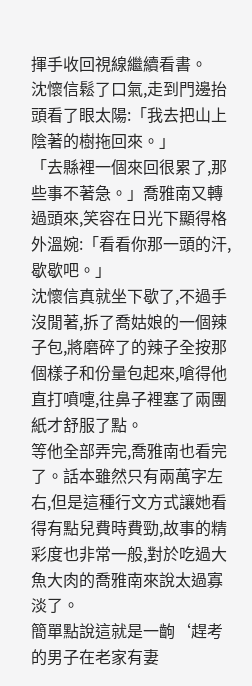揮手收回視線繼續看書。
沈懷信鬆了口氣,走到門邊抬頭看了眼太陽:「我去把山上陰著的樹拖回來。」
「去縣裡一個來回很累了,那些事不著急。」喬雅南又轉過頭來,笑容在日光下顯得格外溫婉:「看看你那一頭的汗,歇歇吧。」
沈懷信真就坐下歇了,不過手沒閒著,拆了喬姑娘的一個辣子包,將磨碎了的辣子全按那個樣子和份量包起來,嗆得他直打噴嚏,往鼻子裡塞了兩團紙才舒服了點。
等他全部弄完,喬雅南也看完了。話本雖然只有兩萬字左右,但是這種行文方式讓她看得有點兒費時費勁,故事的精彩度也非常一般,對於吃過大魚大肉的喬雅南來說太過寡淡了。
簡單點說這就是一齣‘趕考的男子在老家有妻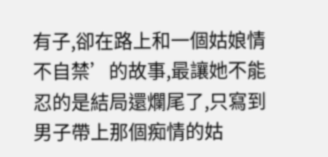有子,卻在路上和一個姑娘情不自禁’的故事,最讓她不能忍的是結局還爛尾了,只寫到男子帶上那個痴情的姑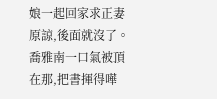娘一起回家求正妻原諒,後面就沒了。
喬雅南一口氣被頂在那,把書揮得嘩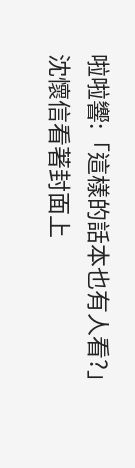啦啦響:「這樣的話本也有人看?」
沈懷信看著封面上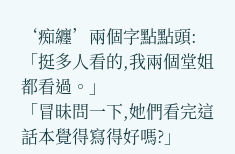‘痴纏’兩個字點點頭:「挺多人看的,我兩個堂姐都看過。」
「冒昧問一下,她們看完這話本覺得寫得好嗎?」